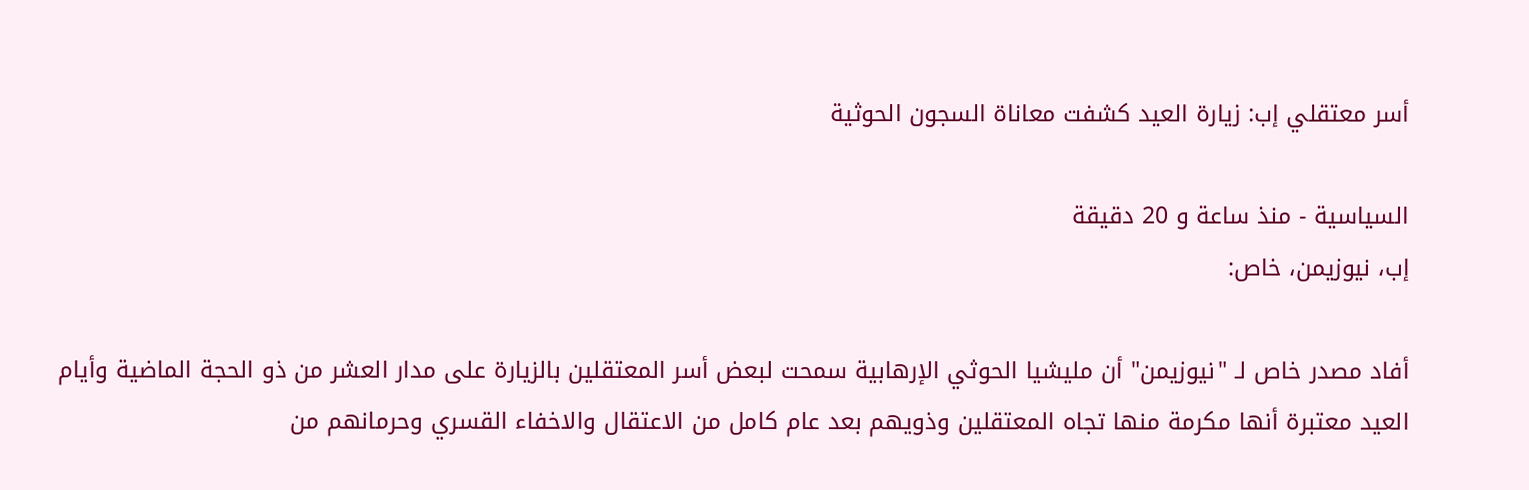أسر معتقلي إب: زيارة العيد كشفت معاناة السجون الحوثية

السياسية - منذ ساعة و 20 دقيقة
إب، نيوزيمن، خاص:

أفاد مصدر خاص لـ "نيوزيمن" أن مليشيا الحوثي الإرهابية سمحت لبعض أسر المعتقلين بالزيارة على مدار العشر من ذو الحجة الماضية وأيام العيد معتبرة أنها مكرمة منها تجاه المعتقلين وذويهم بعد عام كامل من الاعتقال والاخفاء القسري وحرمانهم من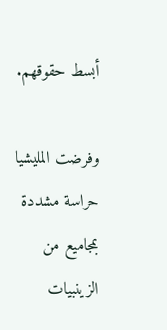أبسط حقوقهم.

وفرضت المليشيا حراسة مشددة بمجاميع من الزينبيات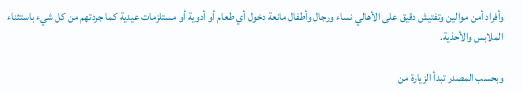وأفراد أمن موالين وتفتيش دقيق على الأهالي نساء ورجال وأطفال مانعة دخول أي طعام أو أدوية أو مستلزمات عيدية كما جردتهم من كل شيء باستثناء الملابس والأحذية.

وبحسب المصدر تبدأ الزيارة من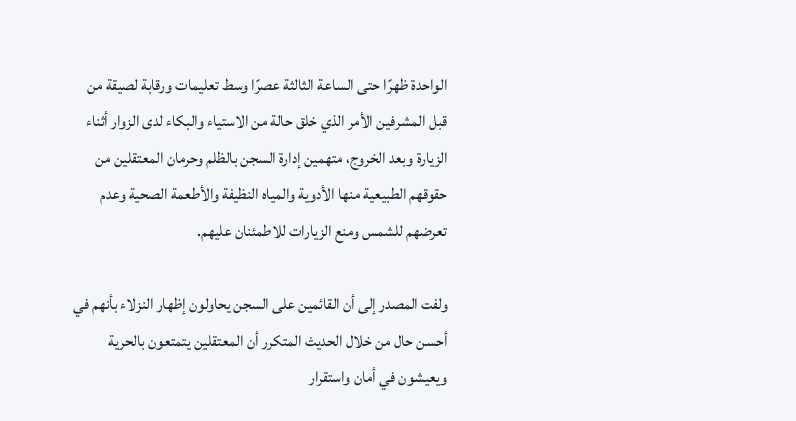الواحدة ظهرًا حتى الساعة الثالثة عصرًا وسط تعليمات ورقابة لصيقة من قبل المشرفين الأمر الذي خلق حالة من الاستياء والبكاء لدى الزوار أثناء الزيارة وبعد الخروج، متهمين إدارة السجن بالظلم وحرمان المعتقلين من حقوقهم الطبيعية منها الأدوية والمياه النظيفة والأطعمة الصحية وعدم تعرضهم للشمس ومنع الزيارات للاطمئنان عليهم.

ولفت المصدر إلى أن القائمين على السجن يحاولون إظهار النزلاء بأنهم في أحسن حال من خلال الحديث المتكرر أن المعتقلين يتمتعون بالحرية ويعيشون في أمان واستقرار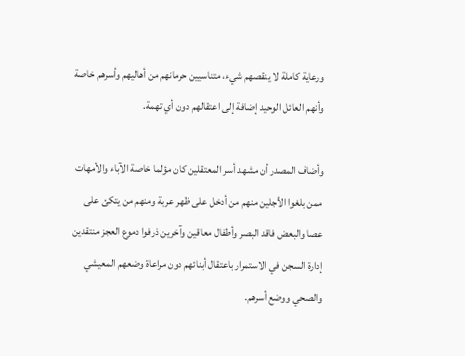ورعاية كاملة لا ينقصهم شيء، متناسيين حرمانهم من أهاليهم وأسرهم خاصة وأنهم العائل الوحيد إضافة إلى اعتقالهم دون أي تهمة.

وأضاف المصدر أن مشهد أسر المعتقلين كان مؤلما خاصة الآباء والأمهات ممن بلغوا الأجلين منهم من أدخل على ظهر عربة ومنهم من يتكئ على عصا والبعض فاقد البصر وأطفال معاقين وآخرين ذرفوا دموع العجز منتقدين إدارة السجن في الاستمرار باعتقال أبنائهم دون مراعاة وضعهم المعيشي والصحي ووضع أسرهم.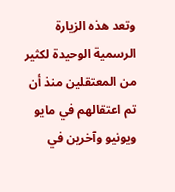وتعد هذه الزيارة الرسمية الوحيدة لكثير من المعتقلين منذ أن تم اعتقالهم في مايو ويونيو وآخرين في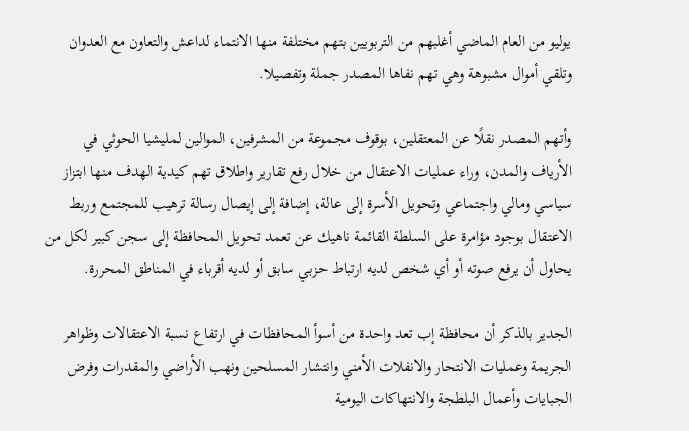يوليو من العام الماضي أغلبهم من التربويين بتهم مختلفة منها الانتماء لداعش والتعاون مع العدوان وتلقي أموال مشبوهة وهي تهم نفاها المصدر جملة وتفصيلا.

وأتهم المصدر نقلًا عن المعتقلين، بوقوف مجموعة من المشرفين، الموالين لمليشيا الحوثي في الأرياف والمدن، وراء عمليات الاعتقال من خلال رفع تقارير واطلاق تهم كيدية الهدف منها ابتزاز سياسي ومالي واجتماعي وتحويل الأسرة إلى عالة، إضافة إلى إيصال رسالة ترهيب للمجتمع وربط الاعتقال بوجود مؤامرة على السلطة القائمة ناهيك عن تعمد تحويل المحافظة إلى سجن كبير لكل من يحاول أن يرفع صوته أو أي شخص لديه ارتباط حزبي سابق أو لديه أقرباء في المناطق المحررة.

الجدير بالذكر أن محافظة إب تعد واحدة من أسوأ المحافظات في ارتفاع نسبة الاعتقالات وظواهر الجريمة وعمليات الانتحار والانفلات الأمني وانتشار المسلحين ونهب الأراضي والمقدرات وفرض الجبايات وأعمال البلطجة والانتهاكات اليومية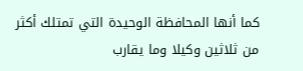كما أنها المحافظة الوحيدة التي تمتلك أكثر من ثلاثين وكيلا وما يقارب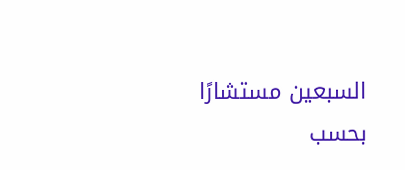السبعين مستشارًا بحسب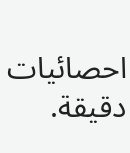احصائيات دقيقة.